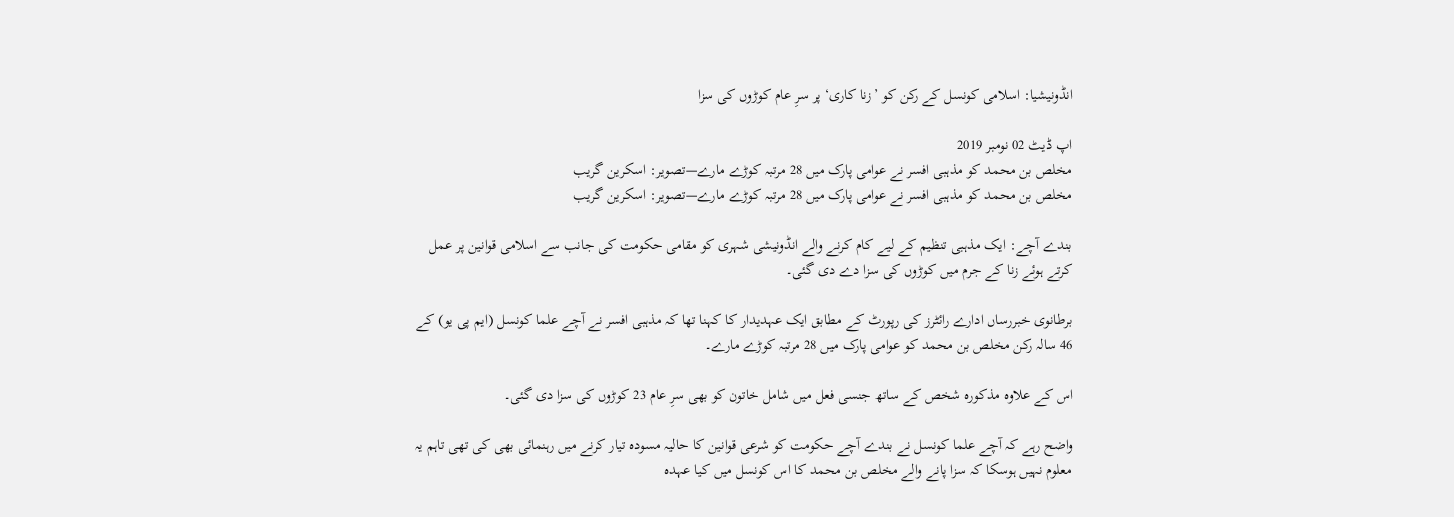انڈونیشیا: اسلامی کونسل کے رکن کو ’زنا کاری‘ پر سرِ عام کوڑوں کی سزا

اپ ڈیٹ 02 نومبر 2019
مخلص بن محمد کو مذہبی افسر نے عوامی پارک میں 28 مرتبہ کوڑے مارے—تصویر: اسکرین گریب
مخلص بن محمد کو مذہبی افسر نے عوامی پارک میں 28 مرتبہ کوڑے مارے—تصویر: اسکرین گریب

بندے آچے: ایک مذہبی تنظیم کے لیے کام کرنے والے انڈونیشی شہری کو مقامی حکومت کی جانب سے اسلامی قوانین پر عمل کرتے ہوئے زنا کے جرم میں کوڑوں کی سزا دے دی گئی۔

برطانوی خبررساں ادارے رائٹرز کی رپورٹ کے مطابق ایک عہدیدار کا کہنا تھا کہ مذہبی افسر نے آچے علما کونسل (ایم پی یو) کے 46 سالہ رکن مخلص بن محمد کو عوامی پارک میں 28 مرتبہ کوڑے مارے۔

اس کے علاوہ مذکورہ شخص کے ساتھ جنسی فعل میں شامل خاتون کو بھی سرِ عام 23 کوڑوں کی سزا دی گئی۔

واضح رہے کہ آچے علما کونسل نے بندے آچے حکومت کو شرعی قوانین کا حالیہ مسودہ تیار کرنے میں رہنمائی بھی کی تھی تاہم یہ معلوم نہیں ہوسکا کہ سزا پانے والے مخلص بن محمد کا اس کونسل میں کیا عہدہ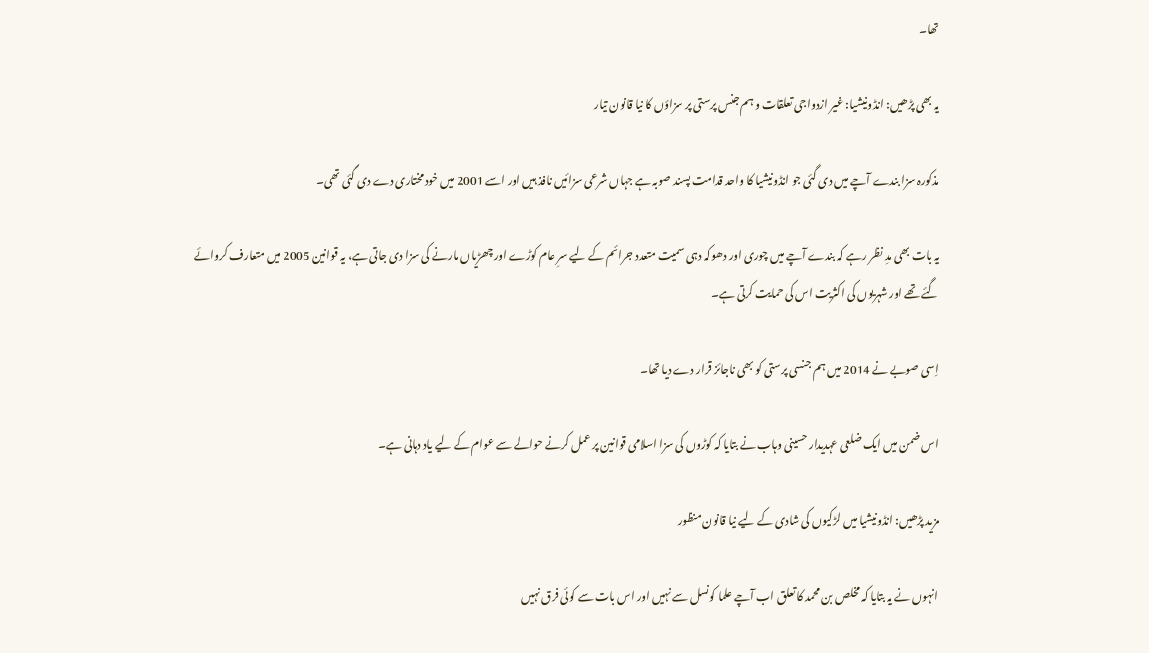تھا۔

یہ بھی پڑھیں: انڈونیشیا: غیر ازدواجی تعلقات و ہم جنس پرستی پر سزاؤں کا نیا قانون تیار

مذکورہ سزا بندے آچے میں دی گئی جو انڈونیشیا کا واحد قدامت پسند صوبہ ہے جہاں شرعی سزائیں نافذ ہیں اور اسے 2001 میں خود مختاری دے دی گئی تھی۔

یہ بات بھی مدِ نظر رہے کہ بندے آچے میں چوری اور دھوکہ دہی سمیت متعدد جرائم کے لیے سرِ عام کوڑے اور چھڑیاں مارنے کی سزا دی جاتی ہے، یہ قوانین 2005 میں متعارف کروائے گئے تھے اور شہریوں کی اکثریت اس کی حمایت کرتی ہے۔

اِسی صوبے نے 2014 میں ہم جنسی پرستی کو بھی ناجائز قرار دے دیا تھا۔

اس ضمن میں ایک ضلعی عہدیدار حسینی وہاب نے بتایا کہ کوڑوں کی سزا اسلامی قوانین پر عمل کرنے حوالے سے عوام کے لیے یاد دہانی ہے۔

مزید پڑھیں: انڈونیشیا میں لڑکیوں کی شادی کے لیے نیا قانون منظور

انہوں نے یہ بتایا کہ مخلص بن محمد کا تعلق اب آچے علما کونسل سے نہیں اور اس بات سے کوئی فرق نہیں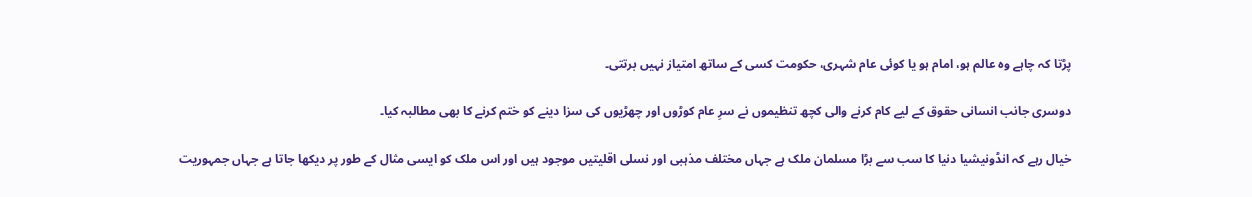پڑتا کہ چاہے وہ عالم ہو، امام ہو یا کوئی عام شہری، حکومت کسی کے ساتھ امتیاز نہیں برتتی۔

دوسری جانب انسانی حقوق کے لیے کام کرنے والی کچھ تنظیموں نے سرِ عام کوڑوں اور چھڑیوں کی سزا دینے کو ختم کرنے کا بھی مطالبہ کیا۔

خیال رہے کہ انڈونیشیا دنیا کا سب سے بڑا مسلمان ملک ہے جہاں مختلف مذہبی اور نسلی اقلیتیں موجود ہیں اور اس ملک کو ایسی مثال کے طور پر دیکھا جاتا ہے جہاں جمہوریت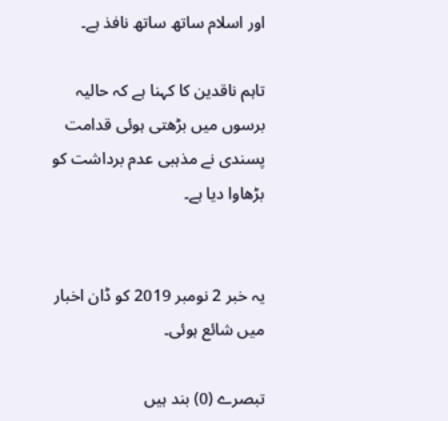اور اسلام ساتھ ساتھ نافذ ہے۔

تاہم ناقدین کا کہنا ہے کہ حالیہ برسوں میں بڑھتی ہوئی قدامت پسندی نے مذہبی عدم برداشت کو بڑھاوا دیا ہے۔


یہ خبر 2 نومبر 2019 کو ڈان اخبار میں شائع ہوئی۔

تبصرے (0) بند ہیں